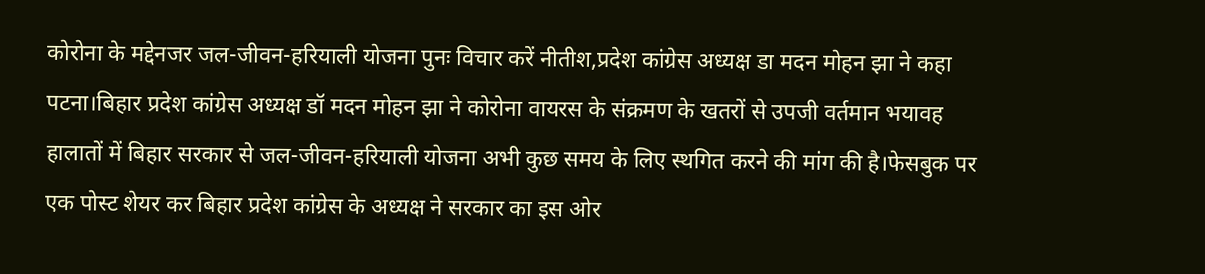कोरोना के मद्देनजर जल-जीवन-हरियाली योजना पुनः विचार करें नीतीश,प्रदेश कांग्रेस अध्यक्ष डा मदन मोहन झा ने कहा
पटना।बिहार प्रदेश कांग्रेस अध्यक्ष डॉ मदन मोहन झा ने कोरोना वायरस के संक्रमण के खतरों से उपजी वर्तमान भयावह हालातों में बिहार सरकार से जल-जीवन-हरियाली योजना अभी कुछ समय के लिए स्थगित करने की मांग की है।फेसबुक पर एक पोस्ट शेयर कर बिहार प्रदेश कांग्रेस के अध्यक्ष ने सरकार का इस ओर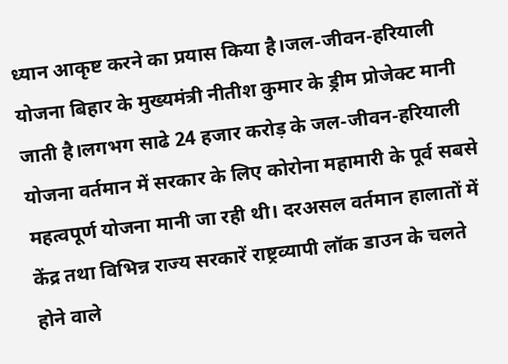ध्यान आकृष्ट करने का प्रयास किया है।जल-जीवन-हरियाली योजना बिहार के मुख्यमंत्री नीतीश कुमार के ड्रीम प्रोजेक्ट मानी जाती है।लगभग साढे 24 हजार करोड़ के जल-जीवन-हरियाली योजना वर्तमान में सरकार के लिए कोरोना महामारी के पूर्व सबसे महत्वपूर्ण योजना मानी जा रही थी। दरअसल वर्तमान हालातों में केंद्र तथा विभिन्न राज्य सरकारें राष्ट्रव्यापी लॉक डाउन के चलते होने वाले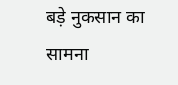बड़े नुकसान का सामना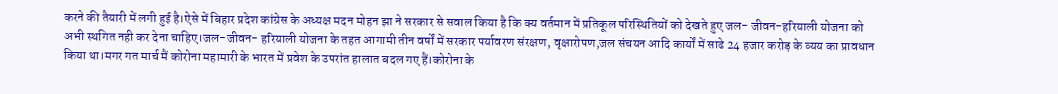करने की तैयारी में लगी हुई है।ऐसे में बिहार प्रदेश कांग्रेस के अध्यक्ष मदन मोहन झा ने सरकार से सवाल किया है कि क्य वर्तमान में प्रतिकूल परिस्थितियों को देखते हुए जल- जीवन-हरियाली योजना को अभी स्थगित नही कर देना चाहिए।जल-जीवन- हरियाली योजना के तहत आगामी तीन वर्षों में सरकार पर्यावरण संरक्षण, वृक्षारोपण,जल संचयन आदि कार्यों में साढे 24 हजार करोड़ के व्यय का प्रावधान किया था।मगर गत मार्च मैं कोरोना महामारी के भारत में प्रवेश के उपरांत हालात बदल गए हैं।कोरोना के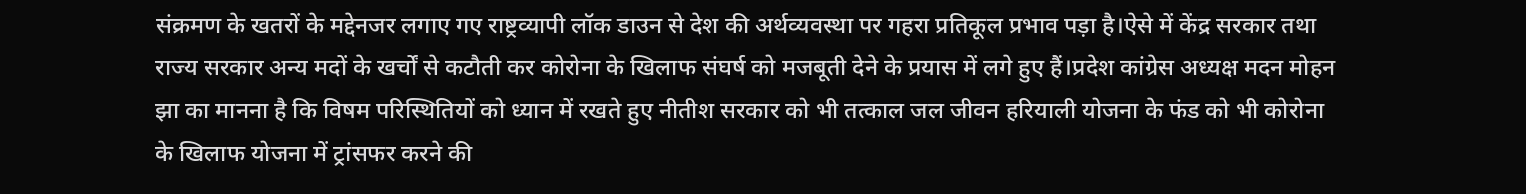संक्रमण के खतरों के मद्देनजर लगाए गए राष्ट्रव्यापी लॉक डाउन से देश की अर्थव्यवस्था पर गहरा प्रतिकूल प्रभाव पड़ा है।ऐसे में केंद्र सरकार तथा राज्य सरकार अन्य मदों के खर्चों से कटौती कर कोरोना के खिलाफ संघर्ष को मजबूती देने के प्रयास में लगे हुए हैं।प्रदेश कांग्रेस अध्यक्ष मदन मोहन झा का मानना है कि विषम परिस्थितियों को ध्यान में रखते हुए नीतीश सरकार को भी तत्काल जल जीवन हरियाली योजना के फंड को भी कोरोना के खिलाफ योजना में ट्रांसफर करने की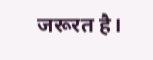जरूरत है।